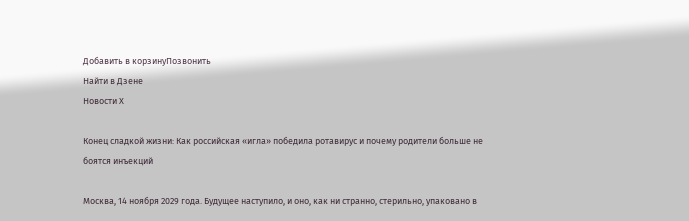Добавить в корзинуПозвонить
Найти в Дзене
Новости Х

Конец сладкой жизни: Как российская «игла» победила ротавирус и почему родители больше не боятся инъекций

Москва, 14 ноября 2029 года. Будущее наступило, и оно, как ни странно, стерильно, упаковано в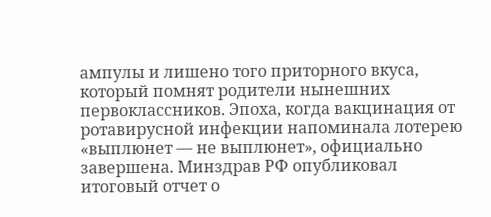ампулы и лишено того приторного вкуса, который помнят родители нынешних первоклассников. Эпоха, когда вакцинация от ротавирусной инфекции напоминала лотерею «выплюнет — не выплюнет», официально завершена. Минздрав РФ опубликовал итоговый отчет о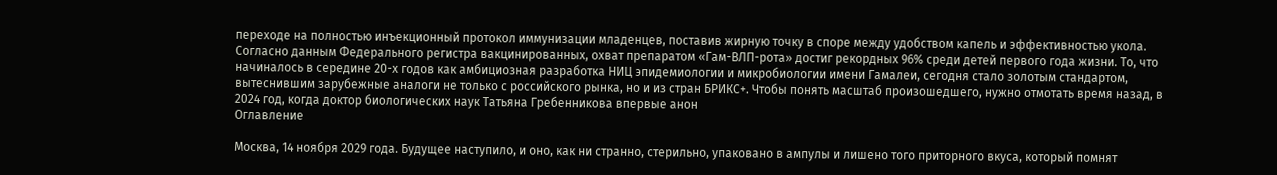переходе на полностью инъекционный протокол иммунизации младенцев, поставив жирную точку в споре между удобством капель и эффективностью укола. Согласно данным Федерального регистра вакцинированных, охват препаратом «Гам-ВЛП-рота» достиг рекордных 96% среди детей первого года жизни. То, что начиналось в середине 20-х годов как амбициозная разработка НИЦ эпидемиологии и микробиологии имени Гамалеи, сегодня стало золотым стандартом, вытеснившим зарубежные аналоги не только с российского рынка, но и из стран БРИКС+. Чтобы понять масштаб произошедшего, нужно отмотать время назад, в 2024 год, когда доктор биологических наук Татьяна Гребенникова впервые анон
Оглавление

Москва, 14 ноября 2029 года. Будущее наступило, и оно, как ни странно, стерильно, упаковано в ампулы и лишено того приторного вкуса, который помнят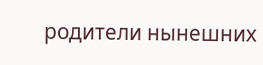родители нынешних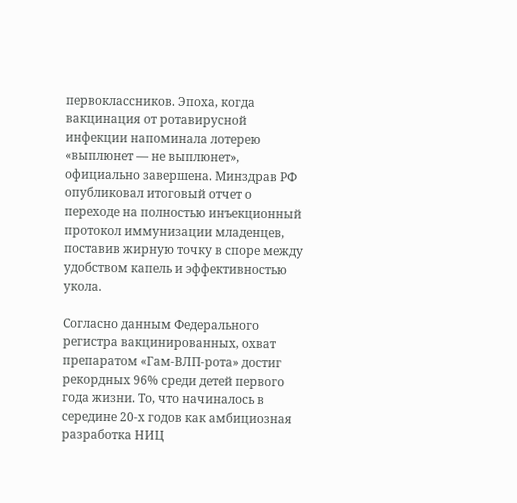первоклассников. Эпоха, когда вакцинация от ротавирусной инфекции напоминала лотерею «выплюнет — не выплюнет», официально завершена. Минздрав РФ опубликовал итоговый отчет о переходе на полностью инъекционный протокол иммунизации младенцев, поставив жирную точку в споре между удобством капель и эффективностью укола.

Согласно данным Федерального регистра вакцинированных, охват препаратом «Гам-ВЛП-рота» достиг рекордных 96% среди детей первого года жизни. То, что начиналось в середине 20-х годов как амбициозная разработка НИЦ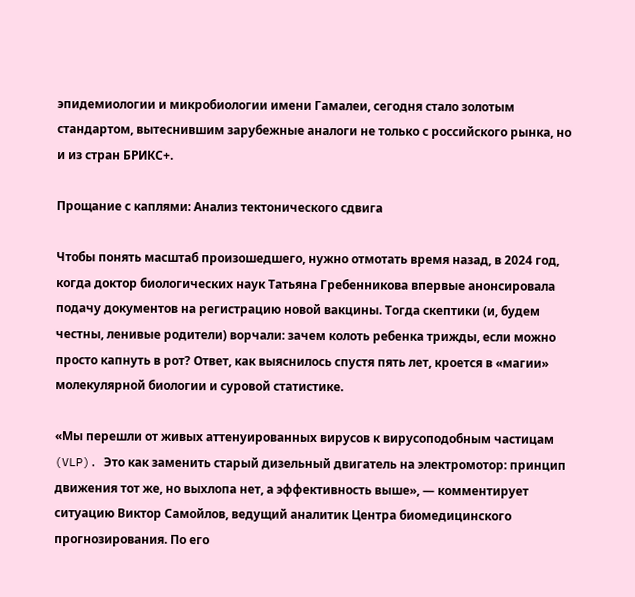эпидемиологии и микробиологии имени Гамалеи, сегодня стало золотым стандартом, вытеснившим зарубежные аналоги не только с российского рынка, но и из стран БРИКС+.

Прощание с каплями: Анализ тектонического сдвига

Чтобы понять масштаб произошедшего, нужно отмотать время назад, в 2024 год, когда доктор биологических наук Татьяна Гребенникова впервые анонсировала подачу документов на регистрацию новой вакцины. Тогда скептики (и, будем честны, ленивые родители) ворчали: зачем колоть ребенка трижды, если можно просто капнуть в рот? Ответ, как выяснилось спустя пять лет, кроется в «магии» молекулярной биологии и суровой статистике.

«Мы перешли от живых аттенуированных вирусов к вирусоподобным частицам (VLP). Это как заменить старый дизельный двигатель на электромотор: принцип движения тот же, но выхлопа нет, а эффективность выше», — комментирует ситуацию Виктор Самойлов, ведущий аналитик Центра биомедицинского прогнозирования. По его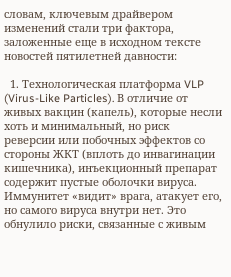словам, ключевым драйвером изменений стали три фактора, заложенные еще в исходном тексте новостей пятилетней давности:

  1. Технологическая платформа VLP (Virus-Like Particles). В отличие от живых вакцин (капель), которые несли хоть и минимальный, но риск реверсии или побочных эффектов со стороны ЖКТ (вплоть до инвагинации кишечника), инъекционный препарат содержит пустые оболочки вируса. Иммунитет «видит» врага, атакует его, но самого вируса внутри нет. Это обнулило риски, связанные с живым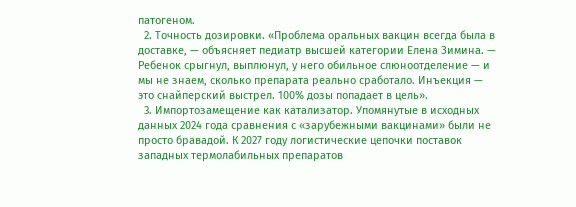патогеном.
  2. Точность дозировки. «Проблема оральных вакцин всегда была в доставке, — объясняет педиатр высшей категории Елена Зимина. — Ребенок срыгнул, выплюнул, у него обильное слюноотделение — и мы не знаем, сколько препарата реально сработало. Инъекция — это снайперский выстрел. 100% дозы попадает в цель».
  3. Импортозамещение как катализатор. Упомянутые в исходных данных 2024 года сравнения с «зарубежными вакцинами» были не просто бравадой. К 2027 году логистические цепочки поставок западных термолабильных препаратов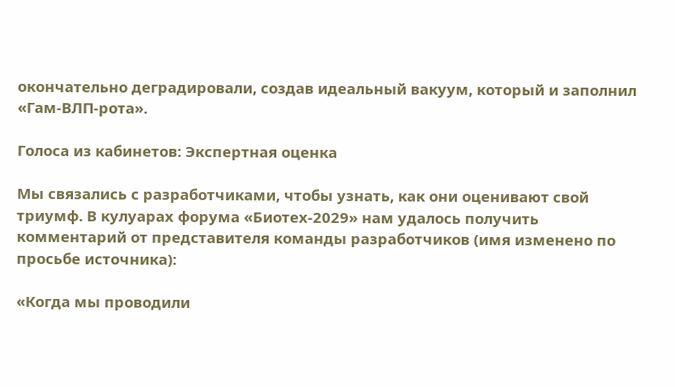окончательно деградировали, создав идеальный вакуум, который и заполнил «Гам-ВЛП-рота».

Голоса из кабинетов: Экспертная оценка

Мы связались с разработчиками, чтобы узнать, как они оценивают свой триумф. В кулуарах форума «Биотех-2029» нам удалось получить комментарий от представителя команды разработчиков (имя изменено по просьбе источника):

«Когда мы проводили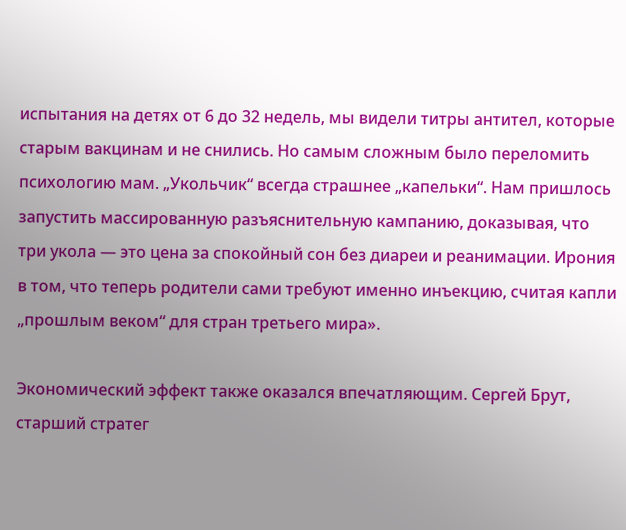испытания на детях от 6 до 32 недель, мы видели титры антител, которые старым вакцинам и не снились. Но самым сложным было переломить психологию мам. „Укольчик“ всегда страшнее „капельки“. Нам пришлось запустить массированную разъяснительную кампанию, доказывая, что три укола — это цена за спокойный сон без диареи и реанимации. Ирония в том, что теперь родители сами требуют именно инъекцию, считая капли „прошлым веком“ для стран третьего мира».

Экономический эффект также оказался впечатляющим. Сергей Брут, старший стратег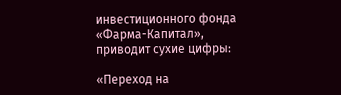инвестиционного фонда «Фарма-Капитал», приводит сухие цифры:

«Переход на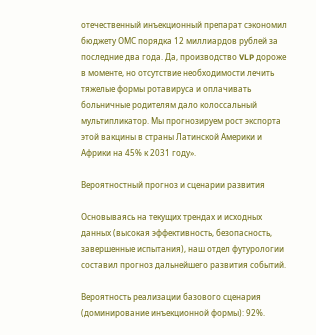отечественный инъекционный препарат сэкономил бюджету ОМС порядка 12 миллиардов рублей за последние два года. Да, производство VLP дороже в моменте, но отсутствие необходимости лечить тяжелые формы ротавируса и оплачивать больничные родителям дало колоссальный мультипликатор. Мы прогнозируем рост экспорта этой вакцины в страны Латинской Америки и Африки на 45% к 2031 году».

Вероятностный прогноз и сценарии развития

Основываясь на текущих трендах и исходных данных (высокая эффективность, безопасность, завершенные испытания), наш отдел футурологии составил прогноз дальнейшего развития событий.

Вероятность реализации базового сценария (доминирование инъекционной формы): 92%.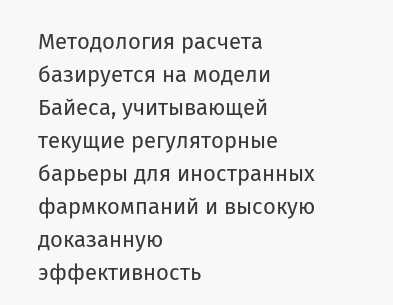Методология расчета базируется на модели Байеса, учитывающей текущие регуляторные барьеры для иностранных фармкомпаний и высокую доказанную эффективность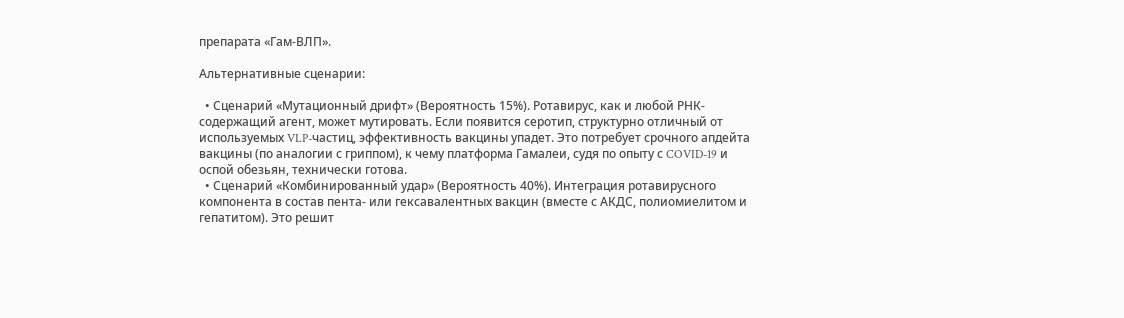препарата «Гам-ВЛП».

Альтернативные сценарии:

  • Сценарий «Мутационный дрифт» (Вероятность 15%). Ротавирус, как и любой РНК-содержащий агент, может мутировать. Если появится серотип, структурно отличный от используемых VLP-частиц, эффективность вакцины упадет. Это потребует срочного апдейта вакцины (по аналогии с гриппом), к чему платформа Гамалеи, судя по опыту с COVID-19 и оспой обезьян, технически готова.
  • Сценарий «Комбинированный удар» (Вероятность 40%). Интеграция ротавирусного компонента в состав пента- или гексавалентных вакцин (вместе с АКДС, полиомиелитом и гепатитом). Это решит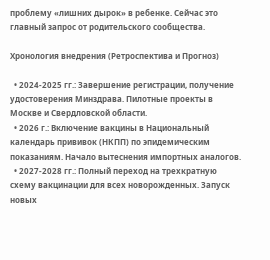проблему «лишних дырок» в ребенке. Сейчас это главный запрос от родительского сообщества.

Хронология внедрения (Ретроспектива и Прогноз)

  • 2024-2025 гг.: Завершение регистрации, получение удостоверения Минздрава. Пилотные проекты в Москве и Свердловской области.
  • 2026 г.: Включение вакцины в Национальный календарь прививок (НКПП) по эпидемическим показаниям. Начало вытеснения импортных аналогов.
  • 2027-2028 гг.: Полный переход на трехкратную схему вакцинации для всех новорожденных. Запуск новых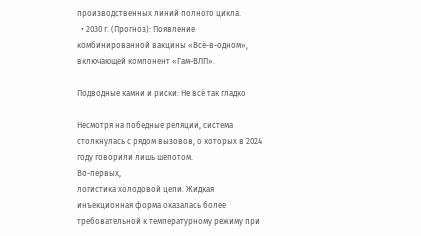производственных линий полного цикла.
  • 2030 г. (Прогноз): Появление комбинированной вакцины «Всё-в-одном», включающей компонент «Гам-ВЛП».

Подводные камни и риски: Не всё так гладко

Несмотря на победные реляции, система столкнулась с рядом вызовов, о которых в 2024 году говорили лишь шепотом.
Во-первых,
логистика холодовой цепи. Жидкая инъекционная форма оказалась более требовательной к температурному режиму при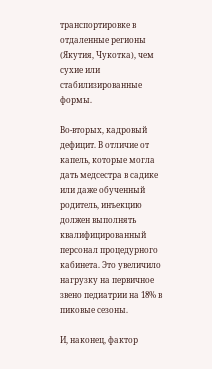транспортировке в отдаленные регионы (Якутия, Чукотка), чем сухие или стабилизированные формы.

Во-вторых, кадровый дефицит. В отличие от капель, которые могла дать медсестра в садике или даже обученный родитель, инъекцию должен выполнять квалифицированный персонал процедурного кабинета. Это увеличило нагрузку на первичное звено педиатрии на 18% в пиковые сезоны.

И, наконец, фактор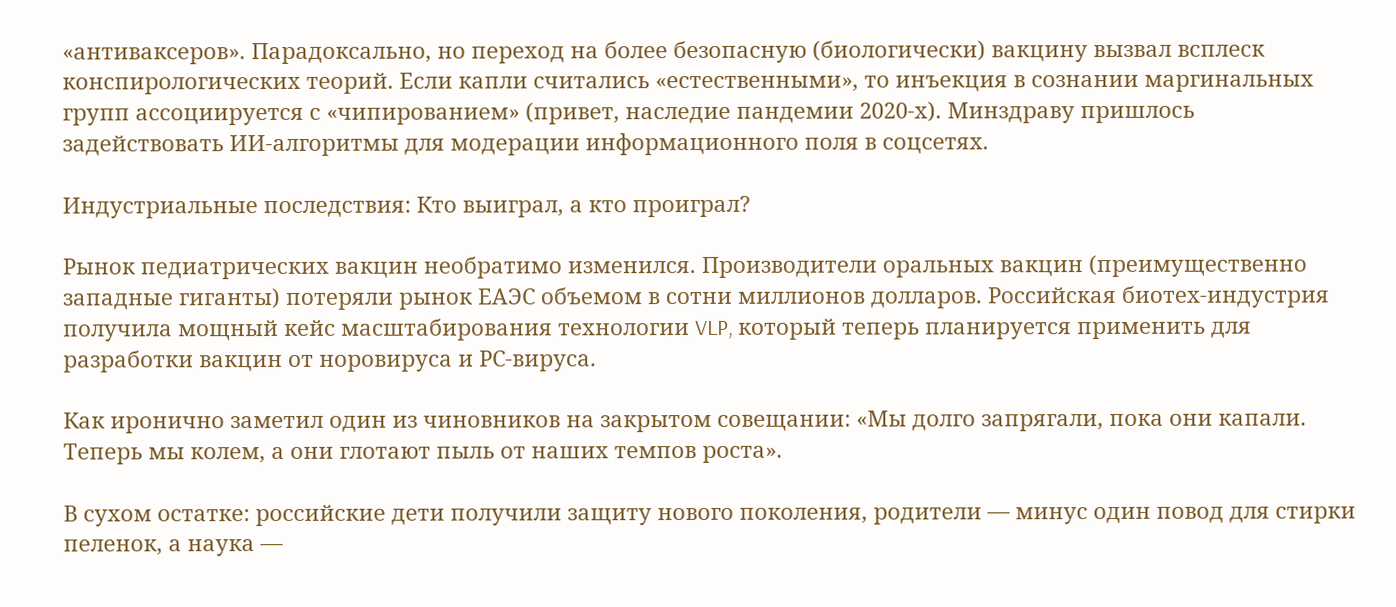«антиваксеров». Парадоксально, но переход на более безопасную (биологически) вакцину вызвал всплеск конспирологических теорий. Если капли считались «естественными», то инъекция в сознании маргинальных групп ассоциируется с «чипированием» (привет, наследие пандемии 2020-х). Минздраву пришлось задействовать ИИ-алгоритмы для модерации информационного поля в соцсетях.

Индустриальные последствия: Кто выиграл, а кто проиграл?

Рынок педиатрических вакцин необратимо изменился. Производители оральных вакцин (преимущественно западные гиганты) потеряли рынок ЕАЭС объемом в сотни миллионов долларов. Российская биотех-индустрия получила мощный кейс масштабирования технологии VLP, который теперь планируется применить для разработки вакцин от норовируса и РС-вируса.

Как иронично заметил один из чиновников на закрытом совещании: «Мы долго запрягали, пока они капали. Теперь мы колем, а они глотают пыль от наших темпов роста».

В сухом остатке: российские дети получили защиту нового поколения, родители — минус один повод для стирки пеленок, а наука —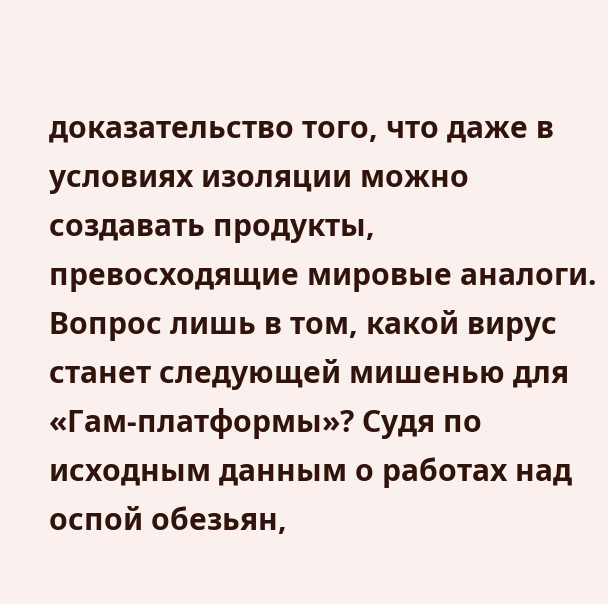доказательство того, что даже в условиях изоляции можно создавать продукты, превосходящие мировые аналоги. Вопрос лишь в том, какой вирус станет следующей мишенью для «Гам-платформы»? Судя по исходным данным о работах над оспой обезьян,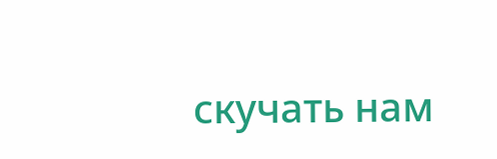скучать нам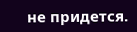не придется.